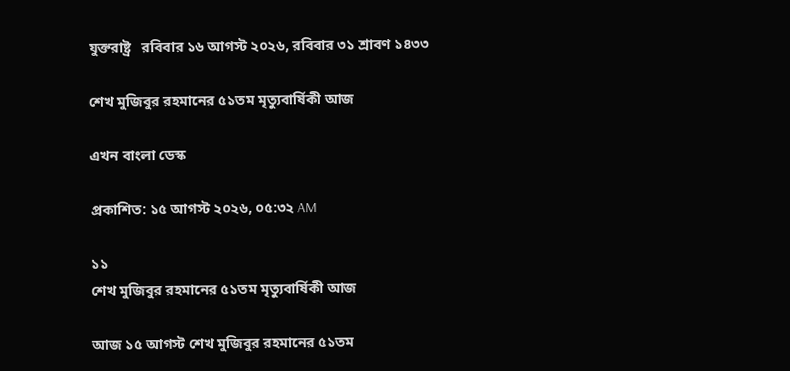যুক্তরাষ্ট্র   রবিবার ১৬ আগস্ট ২০২৬, রবিবার ৩১ শ্রাবণ ১৪৩৩

শেখ মুজিবুর রহমানের ৫১তম মৃত্যুবার্ষিকী আজ

এখন বাংলা ডেস্ক

প্রকাশিত: ১৫ আগস্ট ২০২৬, ০৫:৩২ AM

১১
শেখ মুজিবুর রহমানের ৫১তম মৃত্যুবার্ষিকী আজ

আজ ১৫ আগস্ট শেখ মুজিবুর রহমানের ৫১তম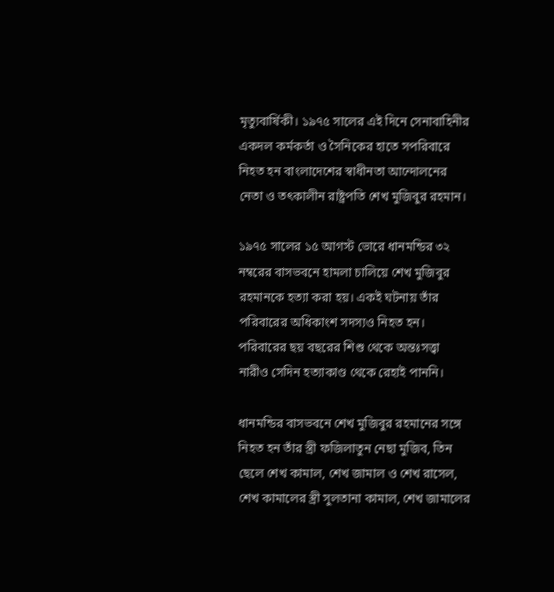মৃত্যুবার্ষিকী। ১৯৭৫ সালের এই দিনে সেনাবাহিনীর একদল কর্মকর্তা ও সৈনিকের হাতে সপরিবারে নিহত হন বাংলাদেশের স্বাধীনতা আন্দোলনের নেতা ও তৎকালীন রাষ্ট্রপতি শেখ মুজিবুর রহমান।

১৯৭৫ সালের ১৫ আগস্ট ভোরে ধানমন্ডির ৩২ নম্বরের বাসভবনে হামলা চালিয়ে শেখ মুজিবুর রহমানকে হত্যা করা হয়। একই ঘটনায় তাঁর পরিবারের অধিকাংশ সদস্যও নিহত হন। পরিবারের ছয় বছরের শিশু থেকে অন্তঃসত্ত্বা নারীও সেদিন হত্যাকাণ্ড থেকে রেহাই পাননি।

ধানমন্ডির বাসভবনে শেখ মুজিবুর রহমানের সঙ্গে নিহত হন তাঁর স্ত্রী ফজিলাতুন নেছা মুজিব, তিন ছেলে শেখ কামাল, শেখ জামাল ও শেখ রাসেল, শেখ কামালের স্ত্রী সুলতানা কামাল, শেখ জামালের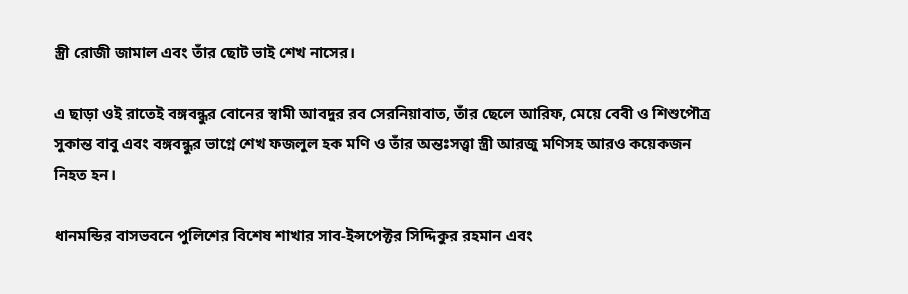স্ত্রী রোজী জামাল এবং তাঁর ছোট ভাই শেখ নাসের।

এ ছাড়া ওই রাতেই বঙ্গবন্ধুর বোনের স্বামী আবদুর রব সেরনিয়াবাত, তাঁর ছেলে আরিফ, মেয়ে বেবী ও শিশুপৌত্র সুকান্ত বাবু এবং বঙ্গবন্ধুর ভাগ্নে শেখ ফজলুল হক মণি ও তাঁর অন্তঃসত্ত্বা স্ত্রী আরজু মণিসহ আরও কয়েকজন নিহত হন।

ধানমন্ডির বাসভবনে পুলিশের বিশেষ শাখার সাব-ইন্সপেক্টর সিদ্দিকুর রহমান এবং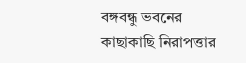বঙ্গবন্ধু ভবনের কাছাকাছি নিরাপত্তার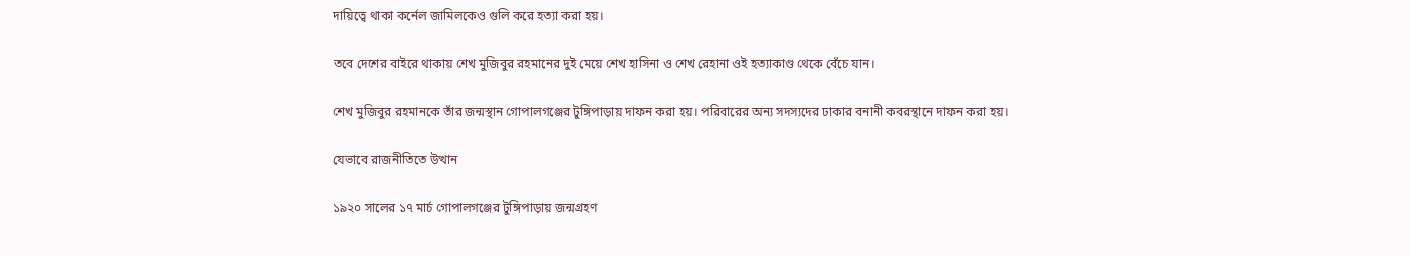দায়িত্বে থাকা কর্নেল জামিলকেও গুলি করে হত্যা করা হয়।

তবে দেশের বাইরে থাকায় শেখ মুজিবুর রহমানের দুই মেয়ে শেখ হাসিনা ও শেখ রেহানা ওই হত্যাকাণ্ড থেকে বেঁচে যান।

শেখ মুজিবুর রহমানকে তাঁর জন্মস্থান গোপালগঞ্জের টুঙ্গিপাড়ায় দাফন করা হয়। পরিবারের অন্য সদস্যদের ঢাকার বনানী কবরস্থানে দাফন করা হয়।

যেভাবে রাজনীতিতে উত্থান

১৯২০ সালের ১৭ মার্চ গোপালগঞ্জের টুঙ্গিপাড়ায় জন্মগ্রহণ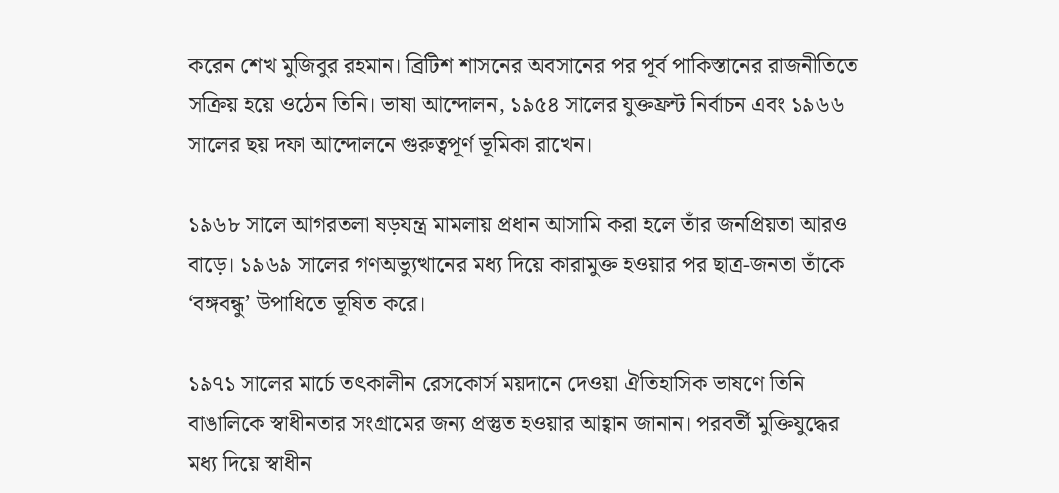করেন শেখ মুজিবুর রহমান। ব্রিটিশ শাসনের অবসানের পর পূর্ব পাকিস্তানের রাজনীতিতে সক্রিয় হয়ে ওঠেন তিনি। ভাষা আন্দোলন, ১৯৫৪ সালের যুক্তফ্রন্ট নির্বাচন এবং ১৯৬৬ সালের ছয় দফা আন্দোলনে গুরুত্বপূর্ণ ভূমিকা রাখেন।

১৯৬৮ সালে আগরতলা ষড়যন্ত্র মামলায় প্রধান আসামি করা হলে তাঁর জনপ্রিয়তা আরও বাড়ে। ১৯৬৯ সালের গণঅভ্যুত্থানের মধ্য দিয়ে কারামুক্ত হওয়ার পর ছাত্র-জনতা তাঁকে ‘বঙ্গবন্ধু’ উপাধিতে ভূষিত করে।

১৯৭১ সালের মার্চে তৎকালীন রেসকোর্স ময়দানে দেওয়া ঐতিহাসিক ভাষণে তিনি বাঙালিকে স্বাধীনতার সংগ্রামের জন্য প্রস্তুত হওয়ার আহ্বান জানান। পরবর্তী মুক্তিযুদ্ধের মধ্য দিয়ে স্বাধীন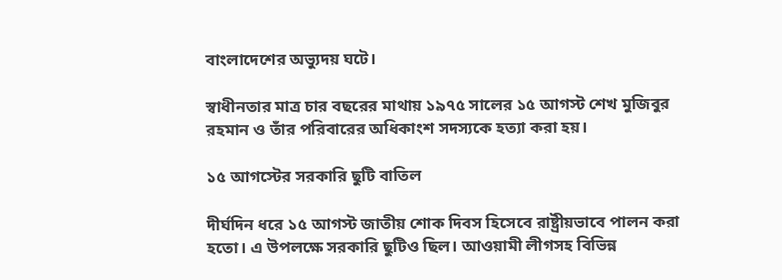বাংলাদেশের অভ্যুদয় ঘটে।

স্বাধীনতার মাত্র চার বছরের মাথায় ১৯৭৫ সালের ১৫ আগস্ট শেখ মুজিবুর রহমান ও তাঁর পরিবারের অধিকাংশ সদস্যকে হত্যা করা হয়।

১৫ আগস্টের সরকারি ছুটি বাতিল

দীর্ঘদিন ধরে ১৫ আগস্ট জাতীয় শোক দিবস হিসেবে রাষ্ট্রীয়ভাবে পালন করা হতো। এ উপলক্ষে সরকারি ছুটিও ছিল। আওয়ামী লীগসহ বিভিন্ন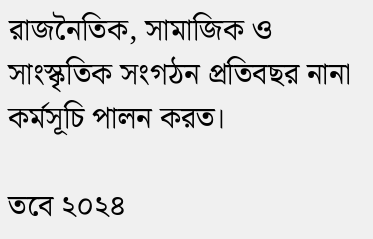রাজনৈতিক, সামাজিক ও সাংস্কৃতিক সংগঠন প্রতিবছর নানা কর্মসূচি পালন করত।

তবে ২০২৪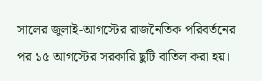সালের জুলাই-আগস্টের রাজনৈতিক পরিবর্তনের পর ১৫ আগস্টের সরকারি ছুটি বাতিল করা হয়।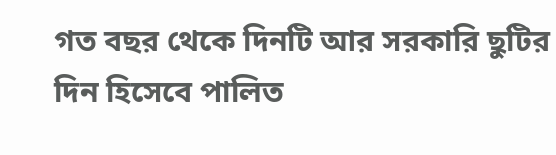গত বছর থেকে দিনটি আর সরকারি ছুটির দিন হিসেবে পালিত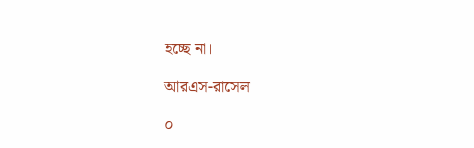হচ্ছে না।

আরএস-রাসেল

০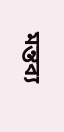মন্তব্য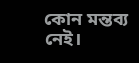কোন মন্তব্য নেই।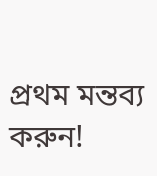প্রথম মন্তব্য করুন!